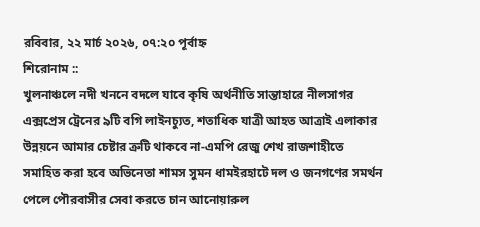রবিবার, ২২ মার্চ ২০২৬, ০৭:২০ পূর্বাহ্ন
শিরোনাম ::
খুলনাঞ্চলে নদী খননে বদলে যাবে কৃষি অর্থনীতি সান্তাহারে নীলসাগর এক্সপ্রেস ট্রেনের ৯টি বগি লাইনচ্যুত, শতাধিক যাত্রী আহত আত্রাই এলাকার উন্নয়নে আমার চেষ্টার ত্রুটি থাকবে না-এমপি রেজু শেখ রাজশাহীতে সমাহিত করা হবে অভিনেতা শামস সুমন ধামইরহাটে দল ও জনগণের সমর্থন পেলে পৌরবাসীর সেবা করতে চান আনোয়ারুল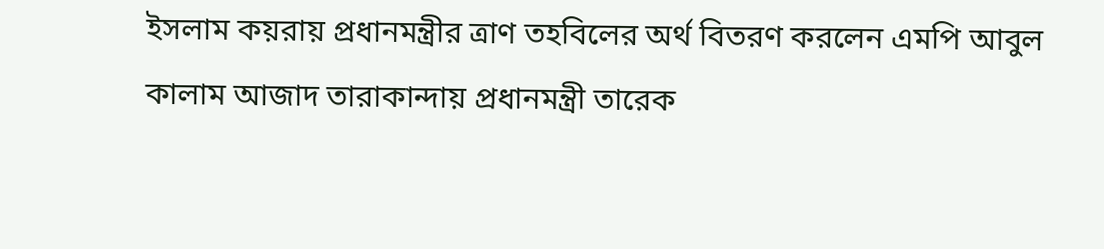ইসলাম কয়রায় প্রধানমন্ত্রীর ত্রাণ তহবিলের অর্থ বিতরণ করলেন এমপি আবুল কালাম আজাদ তারাকান্দায় প্রধানমন্ত্রী তারেক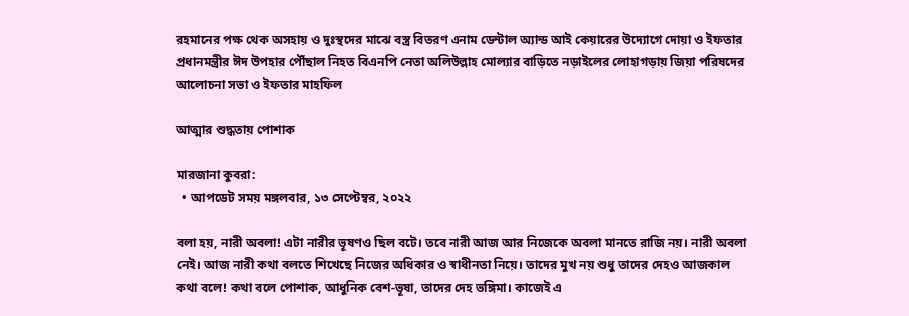রহমানের পক্ষ থেক অসহায় ও দুঃস্থদের মাঝে বস্ত্র বিতরণ এনাম ডেন্টাল অ্যান্ড আই কেয়ারের উদ্যোগে দোয়া ও ইফতার প্রধানমন্ত্রীর ঈদ উপহার পৌঁছাল নিহত বিএনপি নেতা অলিউল্লাহ মোল্যার বাড়িতে নড়াইলের লোহাগড়ায় জিয়া পরিষদের আলোচনা সভা ও ইফতার মাহফিল

আত্মার শুদ্ধতায় পোশাক

মারজানা কুবরা:
  • আপডেট সময় মঙ্গলবার, ১৩ সেপ্টেম্বর, ২০২২

বলা হয়, নারী অবলা! এটা নারীর ভূষণও ছিল বটে। তবে নারী আজ আর নিজেকে অবলা মানতে রাজি নয়। নারী অবলা নেই। আজ নারী কথা বলতে শিখেছে নিজের অধিকার ও স্বাধীনতা নিয়ে। তাদের মুখ নয় শুধু তাদের দেহও আজকাল কথা বলে! কথা বলে পোশাক, আধুনিক বেশ-ভূষা, তাদের দেহ ভঙ্গিমা। কাজেই এ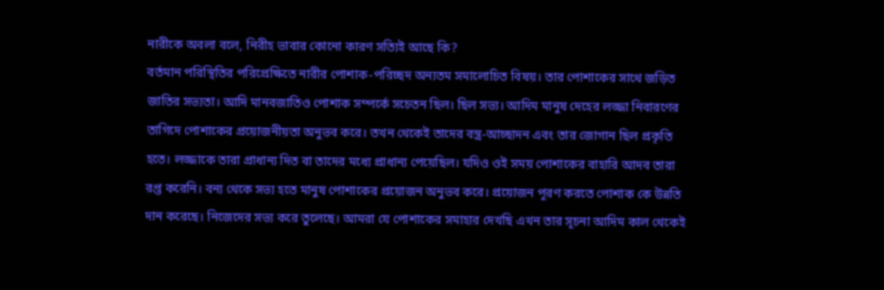নারীকে অবলা বলে, নিরীহ ভাবার কোনো কারণ সত্যিই আছে কি?
বর্তমান পরিস্থিতির পরিপ্রেক্ষিতে নারীর পোশাক-পরিচ্ছদ অন্যতম সমালোচিত বিষয়। তার পোশাকের সাথে জড়িত জাতির সভ্যতা। আদি মানবজাতিও পোশাক সম্পর্কে সচেতন ছিল। ছিল সভ্য। আদিম মানুষ দেহের লজ্জা নিবারণের তাগিদে পোশাকের প্রয়োজনীয়তা অনুভব করে। তখন থেকেই তাদের বস্ত্র-আচ্ছাদন এবং তার জোগান ছিল প্রকৃতি হতে। লজ্জাকে তারা প্রাধান্য দিত বা তাদের মধ্যে প্রাধান্য পেয়েছিল। যদিও ওই সময় পোশাকের বাহারি আদব তারা রপ্ত করেনি। বন্য থেকে সভ্য হতে মানুষ পোশাকের প্রয়োজন অনুভব করে। প্রয়োজন পূরণ করতে পোশাক কে উন্নতি দান করেছে। নিজেদের সভ্য করে তুলেছে। আমরা যে পোশাকের সমাহার দেখছি এখন তার সূচনা আদিম কাল থেকেই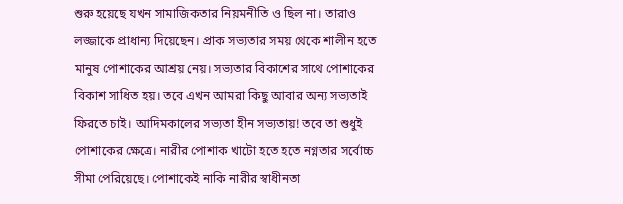শুরু হয়েছে যখন সামাজিকতার নিয়মনীতি ও ছিল না। তারাও লজ্জাকে প্রাধান্য দিয়েছেন। প্রাক সভ্যতার সময় থেকে শালীন হতে মানুষ পোশাকের আশ্রয় নেয়। সভ্যতার বিকাশের সাথে পোশাকের বিকাশ সাধিত হয়। তবে এখন আমরা কিছু আবার অন্য সভ্যতাই ফিরতে চাই। আদিমকালের সভ্যতা হীন সভ্যতায়! তবে তা শুধুই পোশাকের ক্ষেত্রে। নারীর পোশাক খাটো হতে হতে নগ্নতার সর্বোচ্চ সীমা পেরিয়েছে। পোশাকেই নাকি নারীর স্বাধীনতা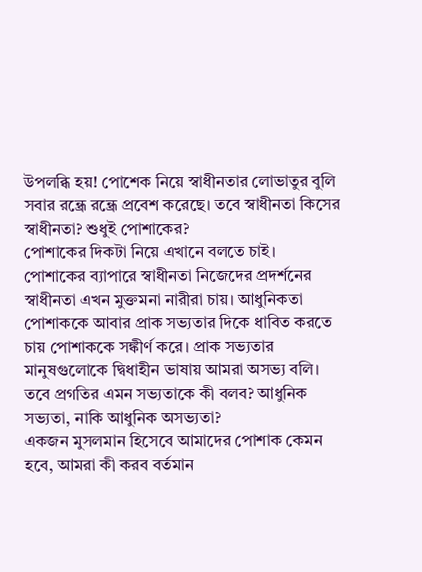উপলব্ধি হয়! পোশেক নিয়ে স্বাধীনতার লোভাতুর বুলি সবার রন্ধ্রে রন্ধ্রে প্রবেশ করেছে। তবে স্বাধীনতা কিসের স্বাধীনতা? শুধুই পোশাকের?
পোশাকের দিকটা নিয়ে এখানে বলতে চাই। পোশাকের ব্যাপারে স্বাধীনতা নিজেদের প্রদর্শনের স্বাধীনতা এখন মুক্তমনা নারীরা চায়। আধুনিকতা পোশাককে আবার প্রাক সভ্যতার দিকে ধাবিত করতে চায় পোশাককে সঙ্কীর্ণ করে। প্রাক সভ্যতার মানুষগুলোকে দ্বিধাহীন ভাষায় আমরা অসভ্য বলি। তবে প্রগতির এমন সভ্যতাকে কী বলব? আধুনিক সভ্যতা, নাকি আধুনিক অসভ্যতা?
একজন মুসলমান হিসেবে আমাদের পোশাক কেমন হবে, আমরা কী করব বর্তমান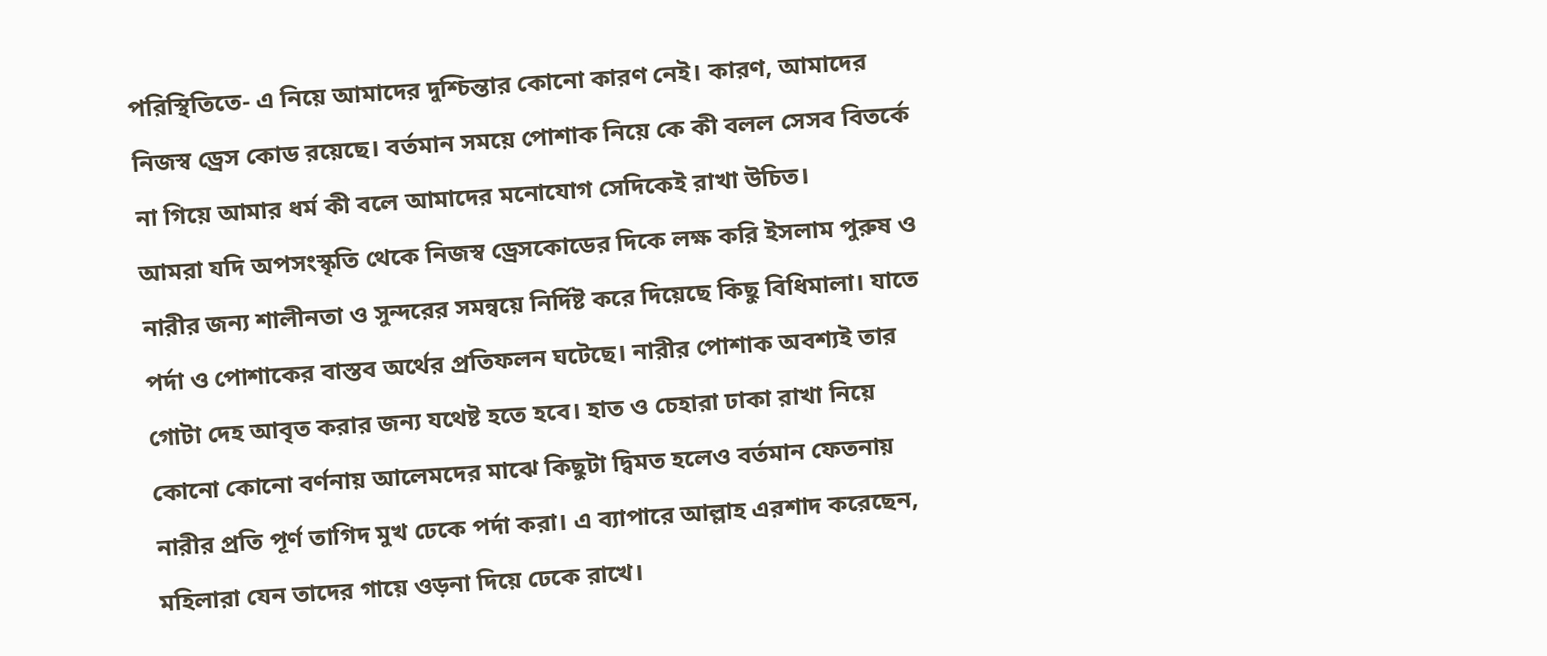পরিস্থিতিতে- এ নিয়ে আমাদের দুশ্চিন্তার কোনো কারণ নেই। কারণ, আমাদের নিজস্ব ড্রেস কোড রয়েছে। বর্তমান সময়ে পোশাক নিয়ে কে কী বলল সেসব বিতর্কে না গিয়ে আমার ধর্ম কী বলে আমাদের মনোযোগ সেদিকেই রাখা উচিত।
আমরা যদি অপসংস্কৃতি থেকে নিজস্ব ড্রেসকোডের দিকে লক্ষ করি ইসলাম পুরুষ ও নারীর জন্য শালীনতা ও সুন্দরের সমন্বয়ে নির্দিষ্ট করে দিয়েছে কিছু বিধিমালা। যাতে পর্দা ও পোশাকের বাস্তব অর্থের প্রতিফলন ঘটেছে। নারীর পোশাক অবশ্যই তার গোটা দেহ আবৃত করার জন্য যথেষ্ট হতে হবে। হাত ও চেহারা ঢাকা রাখা নিয়ে কোনো কোনো বর্ণনায় আলেমদের মাঝে কিছুটা দ্বিমত হলেও বর্তমান ফেতনায় নারীর প্রতি পূর্ণ তাগিদ মুখ ঢেকে পর্দা করা। এ ব্যাপারে আল্লাহ এরশাদ করেছেন, মহিলারা যেন তাদের গায়ে ওড়না দিয়ে ঢেকে রাখে।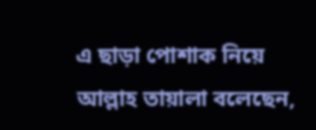এ ছাড়া পোশাক নিয়ে আল্লাহ তায়ালা বলেছেন,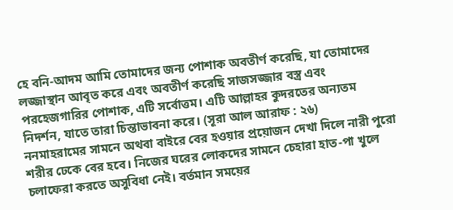হে বনি-আদম আমি তোমাদের জন্য পোশাক অবতীর্ণ করেছি, যা তোমাদের লজ্জাস্থান আবৃত করে এবং অবতীর্ণ করেছি সাজসজ্জার বস্ত্র এবং পরহেজগারির পোশাক, এটি সর্বোত্তম। এটি আল্লাহর কুদরতের অন্যতম নিদর্শন, যাতে তারা চিন্তাভাবনা করে। (সূরা আল আরাফ : ২৬)
ননমাহরামের সামনে অথবা বাইরে বের হওয়ার প্রয়োজন দেখা দিলে নারী পুরো শরীর ঢেকে বের হবে। নিজের ঘরের লোকদের সামনে চেহারা হাত-পা খুলে চলাফেরা করতে অসুবিধা নেই। বর্তমান সময়ের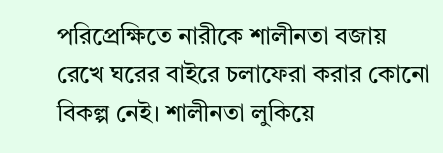পরিপ্রেক্ষিতে নারীকে শালীনতা বজায় রেখে ঘরের বাইরে চলাফেরা করার কোনো বিকল্প নেই। শালীনতা লুকিয়ে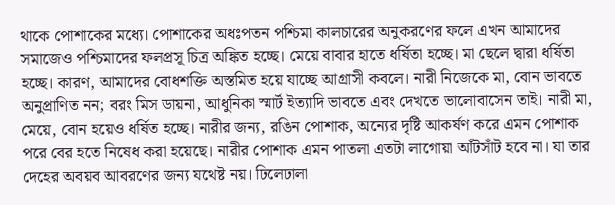থাকে পোশাকের মধ্যে। পোশাকের অধঃপতন পশ্চিমা কালচারের অনুকরণের ফলে এখন আমাদের সমাজেও পশ্চিমাদের ফলপ্রসূ চিত্র অঙ্কিত হচ্ছে। মেয়ে বাবার হাতে ধর্ষিতা হচ্ছে। মা ছেলে দ্বারা ধর্ষিতা হচ্ছে। কারণ, আমাদের বোধশক্তি অস্তমিত হয়ে যাচ্ছে আগ্রাসী কবলে। নারী নিজেকে মা, বোন ভাবতে অনুপ্রাণিত নন; বরং মিস ডায়না, আধুনিকা স্মার্ট ইত্যাদি ভাবতে এবং দেখতে ভালোবাসেন তাই। নারী মা, মেয়ে, বোন হয়েও ধর্ষিত হচ্ছে। নারীর জন্য, রঙিন পোশাক, অন্যের দৃষ্টি আকর্ষণ করে এমন পোশাক পরে বের হতে নিষেধ করা হয়েছে। নারীর পোশাক এমন পাতলা এতটা লাগোয়া আঁটসাঁট হবে না। যা তার দেহের অবয়ব আবরণের জন্য যথেষ্ট নয়। ঢিলেঢালা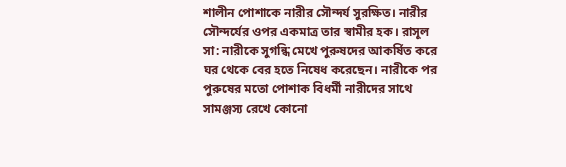শালীন পোশাকে নারীর সৌন্দর্য সুরক্ষিত। নারীর সৌন্দর্যের ওপর একমাত্র তার স্বামীর হক। রাসূল সা: নারীকে সুগন্ধি মেখে পুরুষদের আকর্ষিত করে ঘর থেকে বের হতে নিষেধ করেছেন। নারীকে পর পুরুষের মতো পোশাক বিধর্মী নারীদের সাথে সামঞ্জস্য রেখে কোনো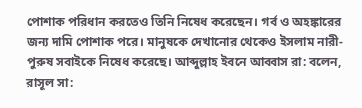পোশাক পরিধান করতেও তিনি নিষেধ করেছেন। গর্ব ও অহঙ্কারের জন্য দামি পোশাক পরে। মানুষকে দেখানোর থেকেও ইসলাম নারী-পুরুষ সবাইকে নিষেধ করেছে। আব্দুল্লাহ ইবনে আব্বাস রা: বলেন, রাসূল সা: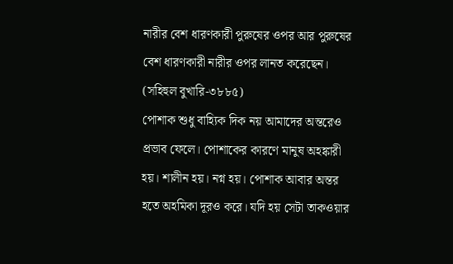নারীর বেশ ধারণকারী পুরুষের ওপর আর পুরুষের বেশ ধারণকারী নারীর ওপর লানত করেছেন। (সহিহুল বুখারি-৩৮৮৫)
পোশাক শুধু বাহ্যিক দিক নয় আমাদের অন্তরেও প্রভাব ফেলে। পোশাকের কারণে মানুষ অহঙ্কারী হয়। শালীন হয়। নগ্ন হয়। পোশাক আবার অন্তর হতে অহমিকা দূরও করে। যদি হয় সেটা তাকওয়ার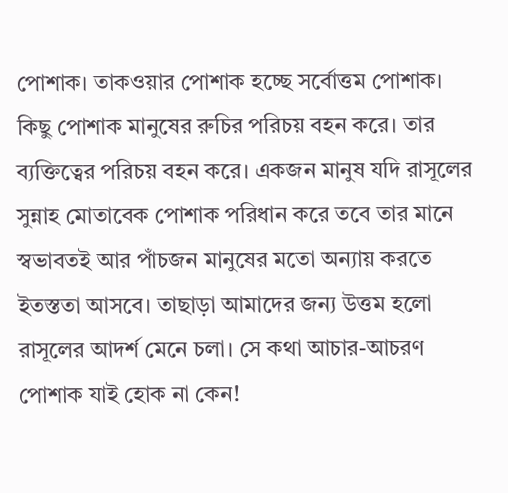পোশাক। তাকওয়ার পোশাক হচ্ছে সর্বোত্তম পোশাক। কিছু পোশাক মানুষের রুচির পরিচয় বহন করে। তার ব্যক্তিত্বের পরিচয় বহন করে। একজন মানুষ যদি রাসূলের সুন্নাহ মোতাবেক পোশাক পরিধান করে তবে তার মানে স্বভাবতই আর পাঁচজন মানুষের মতো অন্যায় করতে ইতস্ততা আসবে। তাছাড়া আমাদের জন্য উত্তম হলো রাসূলের আদর্শ মেনে চলা। সে কথা আচার-আচরণ পোশাক যাই হোক না কেন!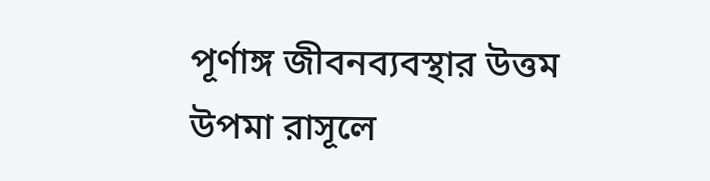পূর্ণাঙ্গ জীবনব্যবস্থার উত্তম উপমা রাসূলে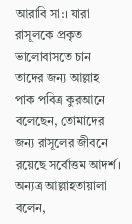আরাবি সা:। যারা রাসূলকে প্রকৃত ভালোবাসতে চান তাদের জন্য আল্লাহ পাক পবিত্র কুরআনে বলেছেন, তোমাদের জন্য রাসূলের জীবনে রয়েছে সর্বোত্তম আদর্শ। অন্যত্র আল্লাহতায়ালা বলেন,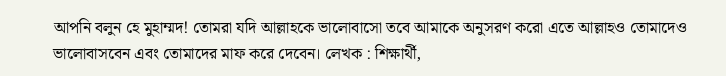আপনি বলুন হে মুহাম্মদ! তোমরা যদি আল্লাহকে ভালোবাসো তবে আমাকে অনুসরণ করো এতে আল্লাহও তোমাদেও ভালোবাসবেন এবং তোমাদের মাফ করে দেবেন। লেখক : শিক্ষার্থী,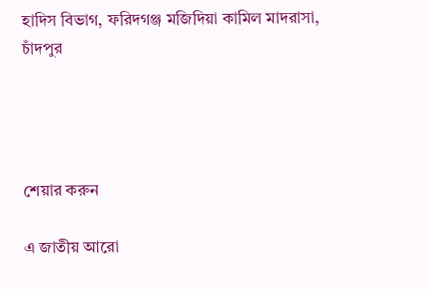হাদিস বিভাগ, ফরিদগঞ্জ মজিদিয়া কামিল মাদরাসা, চাঁদপুর




শেয়ার করুন

এ জাতীয় আরো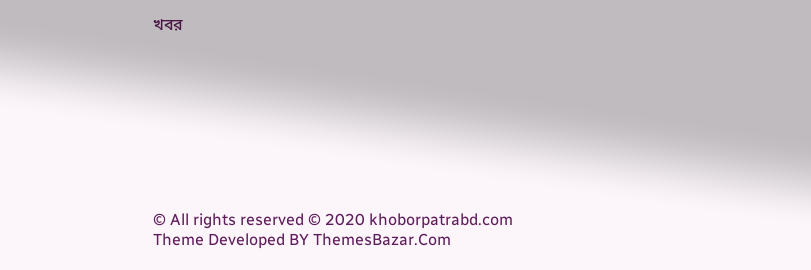খবর









© All rights reserved © 2020 khoborpatrabd.com
Theme Developed BY ThemesBazar.Com